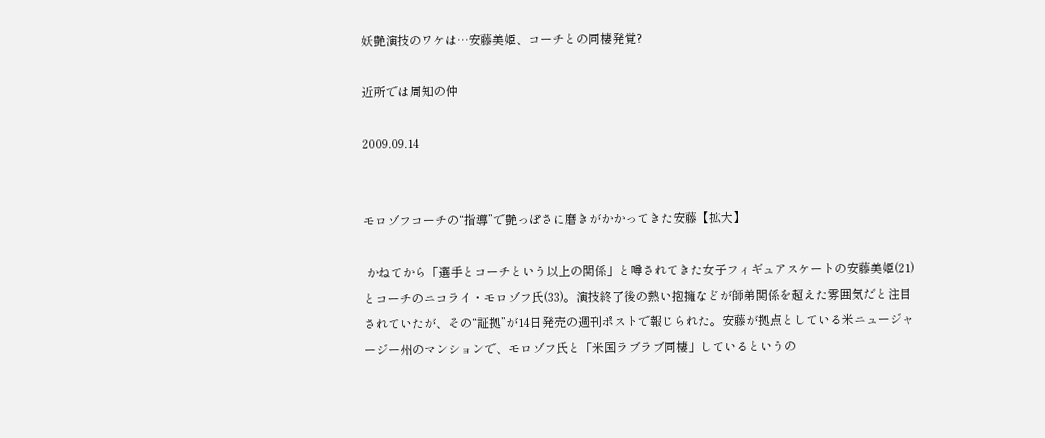妖艶演技のワケは…安藤美姫、コーチとの同棲発覚?

近所では周知の仲

2009.09.14


モロゾフコーチの“指導”で艶っぽさに磨きがかかってきた安藤【拡大】

 かねてから「選手とコーチという以上の関係」と噂されてきた女子フィギュアスケートの安藤美姫(21)とコーチのニコライ・モロゾフ氏(33)。演技終了後の熱い抱擁などが師弟関係を超えた雰囲気だと注目されていたが、その“証拠”が14日発売の週刊ポストで報じられた。安藤が拠点としている米ニュージャージー州のマンションで、モロゾフ氏と「米国ラブラブ同棲」しているというの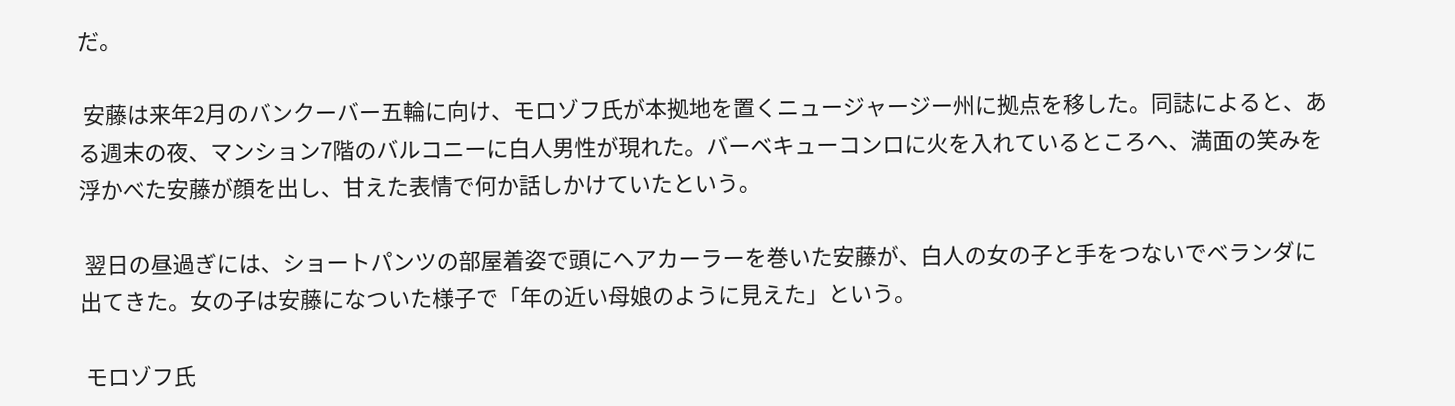だ。

 安藤は来年2月のバンクーバー五輪に向け、モロゾフ氏が本拠地を置くニュージャージー州に拠点を移した。同誌によると、ある週末の夜、マンション7階のバルコニーに白人男性が現れた。バーベキューコンロに火を入れているところへ、満面の笑みを浮かべた安藤が顔を出し、甘えた表情で何か話しかけていたという。

 翌日の昼過ぎには、ショートパンツの部屋着姿で頭にヘアカーラーを巻いた安藤が、白人の女の子と手をつないでベランダに出てきた。女の子は安藤になついた様子で「年の近い母娘のように見えた」という。

 モロゾフ氏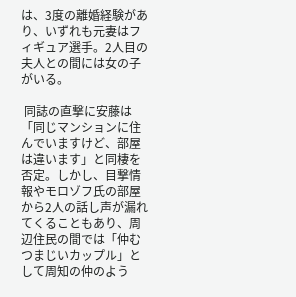は、3度の離婚経験があり、いずれも元妻はフィギュア選手。2人目の夫人との間には女の子がいる。

 同誌の直撃に安藤は「同じマンションに住んでいますけど、部屋は違います」と同棲を否定。しかし、目撃情報やモロゾフ氏の部屋から2人の話し声が漏れてくることもあり、周辺住民の間では「仲むつまじいカップル」として周知の仲のよう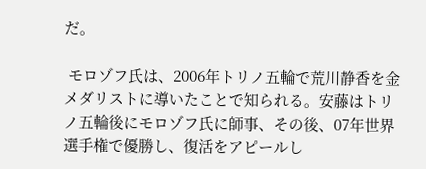だ。

 モロゾフ氏は、2006年トリノ五輪で荒川静香を金メダリストに導いたことで知られる。安藤はトリノ五輪後にモロゾフ氏に師事、その後、07年世界選手権で優勝し、復活をアピールし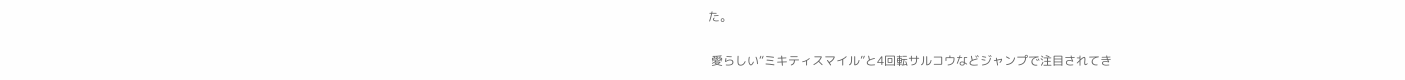た。

 愛らしい“ミキティスマイル”と4回転サルコウなどジャンプで注目されてき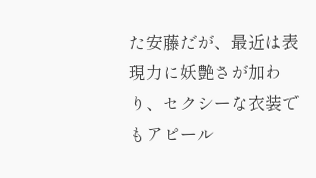た安藤だが、最近は表現力に妖艶さが加わり、セクシーな衣装でもアピール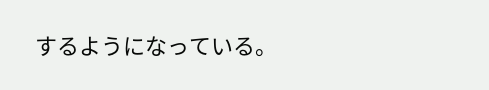するようになっている。